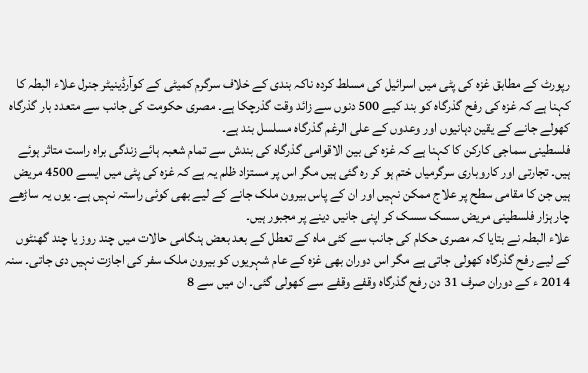رپورٹ کے مطابق غزہ کی پٹی میں اسرائیل کی مسلط کردہ ناکہ بندی کے خلاف سرگرم کمیٹی کے کوآرڈینیٹر جنرل علاء البطہ کا کہنا ہے کہ غزہ کی رفح گذرگاہ کو بند کیے 500 دنوں سے زائد وقت گذرچکا ہے۔ مصری حکومت کی جانب سے متعدد بار گذرگاہ کھولے جانے کے یقین دہانیوں اور وعدوں کے علی الرغم گذرگاہ مسلسل بند ہے۔
فلسطینی سماجی کارکن کا کہنا ہے کہ غزہ کی بین الاقوامی گذرگاہ کی بندش سے تمام شعبہ ہائے زندگی براہ راست متاثر ہوئے ہیں۔ تجارتی اور کاروباری سرگرمیاں ختم ہو کر رہ گئی ہیں مگر اس پر مستزاد ظلم یہ ہے کہ غزہ کی پٹی میں ایسے 4500 مریض ہیں جن کا مقامی سطح پر علاج ممکن نہیں اور ان کے پاس بیرون ملک جانے کے لیے بھی کوئی راستہ نہیں ہے۔ یوں یہ ساڑھے چار ہزار فلسطینی مریض سسک سسک کر اپنی جانیں دینے پر مجبور ہیں۔
علاء البطہ نے بتایا کہ مصری حکام کی جانب سے کئی ماہ کے تعطل کے بعد بعض ہنگامی حالات میں چند روز یا چند گھنٹوں کے لیے رفح گذرگاہ کھولی جاتی ہے مگر اس دوران بھی غزہ کے عام شہریوں کو بیرون ملک سفر کی اجازت نہیں دی جاتی۔ سنہ 2014 ء کے دوران صرف 31 دن رفح گذرگاہ وقفے وقفے سے کھولی گئی۔ ان میں سے 8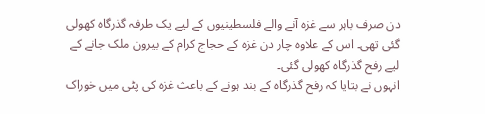دن صرف باہر سے غزہ آنے والے فلسطینیوں کے لیے یک طرفہ گذرگاہ کھولی گئی تھی۔ اس کے علاوہ چار دن غزہ کے حجاج کرام کے بیرون ملک جانے کے لیے رفح گذرگاہ کھولی گئی۔
انہوں نے بتایا کہ رفح گذرگاہ کے بند ہونے کے باعث غزہ کی پٹی میں خوراک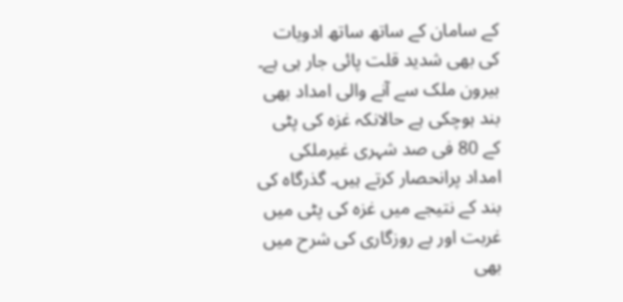کے سامان کے ساتھ ساتھ ادویات کی بھی شدید قلت پائی جار ہی ہے۔ بیرون ملک سے آنے والی امداد بھی بند ہوچکی ہے حالانکہ غزہ کی پٹی کے 80 فی صد شہری غیرملکی امداد پرانحصار کرتے ہیں۔ گذرگاہ کی بند کے نتیجے میں غزہ کی پٹی میں غربت اور بے روزگاری کی شرح میں بھی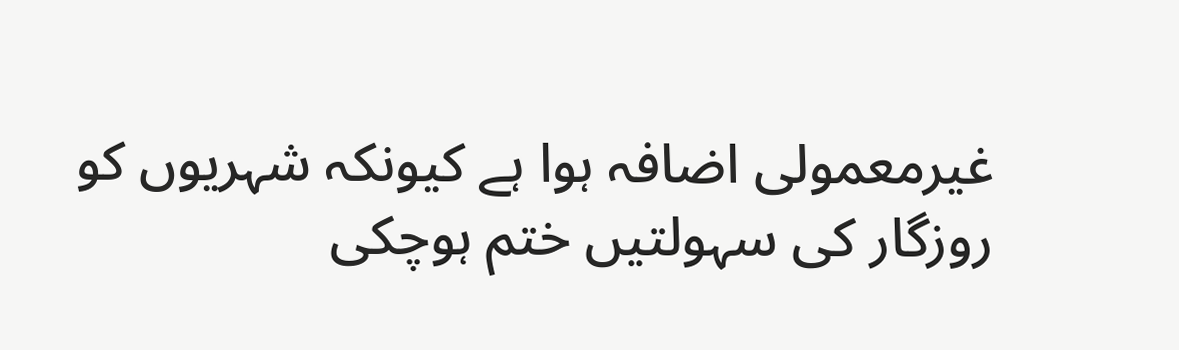غیرمعمولی اضافہ ہوا ہے کیونکہ شہریوں کو روزگار کی سہولتیں ختم ہوچکی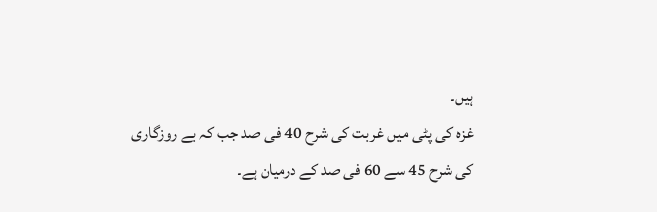ہیں۔
غزہ کی پٹی میں غربت کی شرح 40 فی صد جب کہ بے روزگاری کی شرح 45 سے 60 فی صد کے درمیان ہے۔